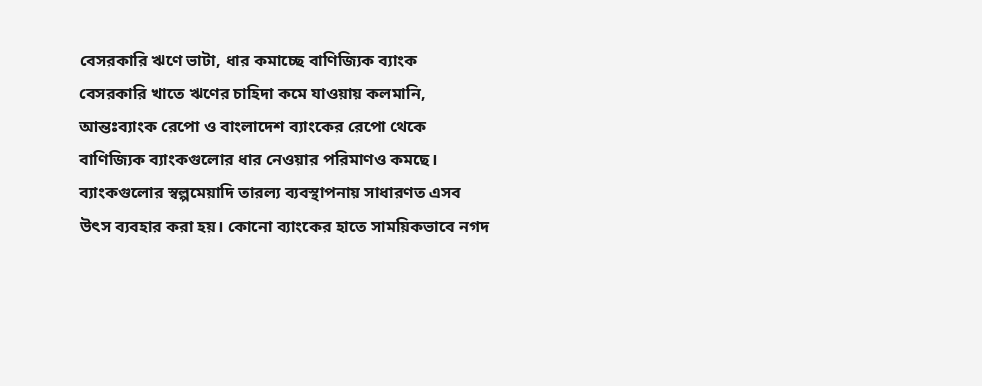বেসরকারি ঋণে ভাটা, ধার কমাচ্ছে বাণিজ্যিক ব্যাংক
বেসরকারি খাতে ঋণের চাহিদা কমে যাওয়ায় কলমানি, আন্তঃব্যাংক রেপো ও বাংলাদেশ ব্যাংকের রেপো থেকে বাণিজ্যিক ব্যাংকগুলোর ধার নেওয়ার পরিমাণও কমছে।
ব্যাংকগুলোর স্বল্পমেয়াদি তারল্য ব্যবস্থাপনায় সাধারণত এসব উৎস ব্যবহার করা হয়। কোনো ব্যাংকের হাতে সাময়িকভাবে নগদ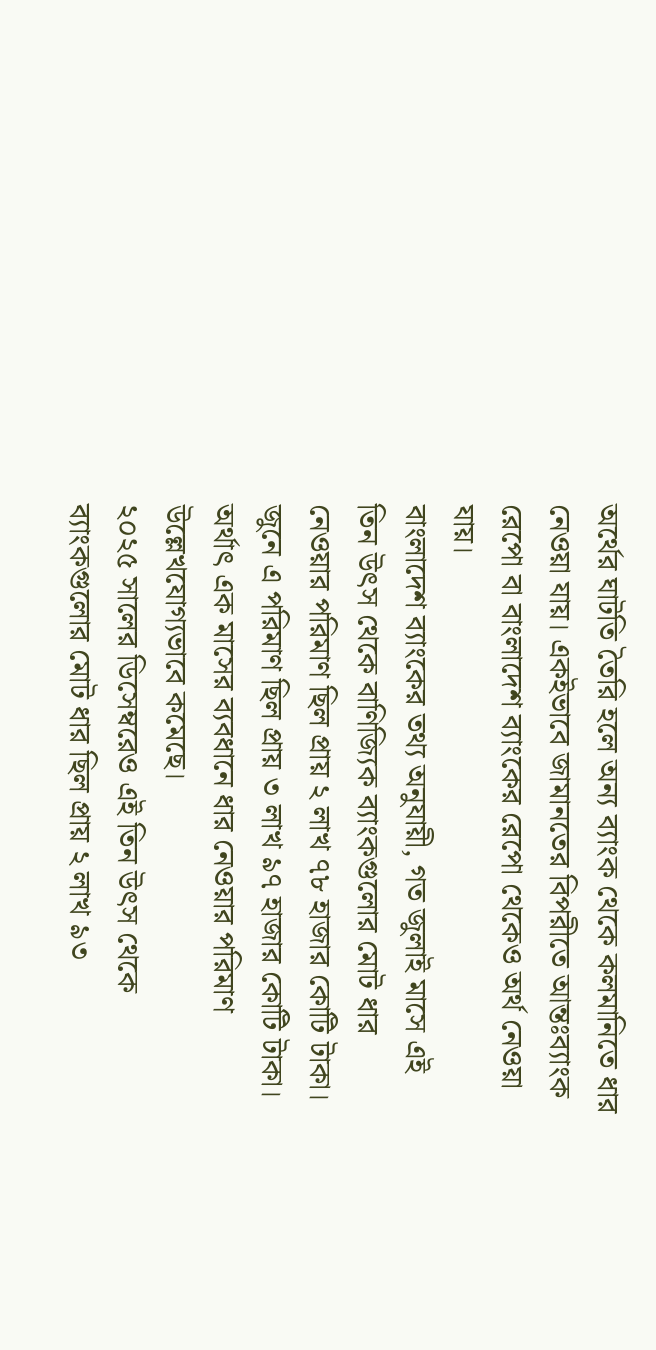অর্থের ঘাটতি তৈরি হলে অন্য ব্যাংক থেকে কলমানিতে ধার নেওয়া যায়। একইভাবে জামানতের বিপরীতে আন্তঃব্যাংক রেপো বা বাংলাদেশ ব্যাংকের রেপো থেকেও অর্থ নেওয়া যায়।
বাংলাদেশ ব্যাংকের তথ্য অনুযায়ী, গত জুলাই মাসে এই তিন উৎস থেকে বাণিজ্যিক ব্যাংকগুলোর মোট ধার নেওয়ার পরিমাণ ছিল প্রায় ২ লাখ ৭৮ হাজার কোটি টাকা। জুনে এ পরিমাণ ছিল প্রায় ৩ লাখ ৯৭ হাজার কোটি টাকা। অর্থাৎ এক মাসের ব্যবধানে ধার নেওয়ার পরিমাণ উল্লেখযোগ্যভাবে কমেছে।
২০২৫ সালের ডিসেম্বরেও এই তিন উৎস থেকে ব্যাংকগুলোর মোট ধার ছিল প্রায় ২ লাখ ৯৩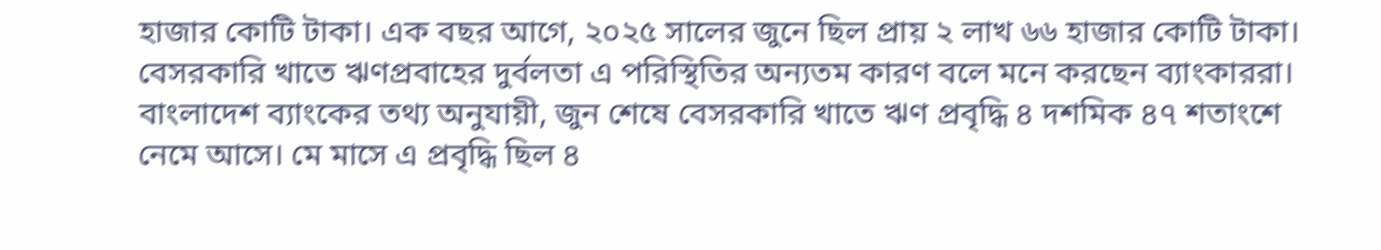হাজার কোটি টাকা। এক বছর আগে, ২০২৫ সালের জুনে ছিল প্রায় ২ লাখ ৬৬ হাজার কোটি টাকা।
বেসরকারি খাতে ঋণপ্রবাহের দুর্বলতা এ পরিস্থিতির অন্যতম কারণ বলে মনে করছেন ব্যাংকাররা। বাংলাদেশ ব্যাংকের তথ্য অনুযায়ী, জুন শেষে বেসরকারি খাতে ঋণ প্রবৃদ্ধি ৪ দশমিক ৪৭ শতাংশে নেমে আসে। মে মাসে এ প্রবৃদ্ধি ছিল ৪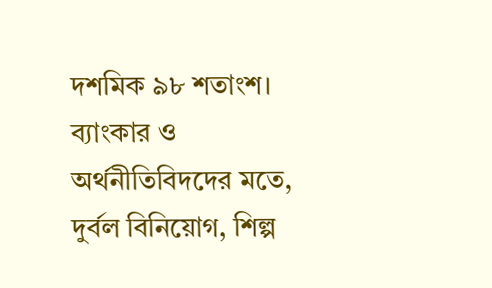দশমিক ৯৮ শতাংশ।
ব্যাংকার ও অর্থনীতিবিদদের মতে, দুর্বল বিনিয়োগ, শিল্প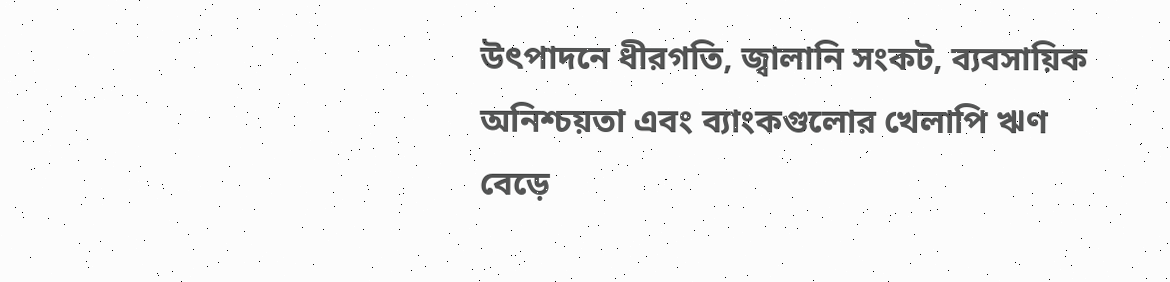উৎপাদনে ধীরগতি, জ্বালানি সংকট, ব্যবসায়িক অনিশ্চয়তা এবং ব্যাংকগুলোর খেলাপি ঋণ বেড়ে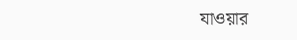যাওয়ার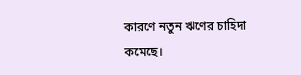কারণে নতুন ঋণের চাহিদা কমেছে।